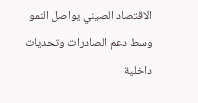الاقتصاد الصيني يواصل النمو وسط دعم الصادرات وتحديات داخلية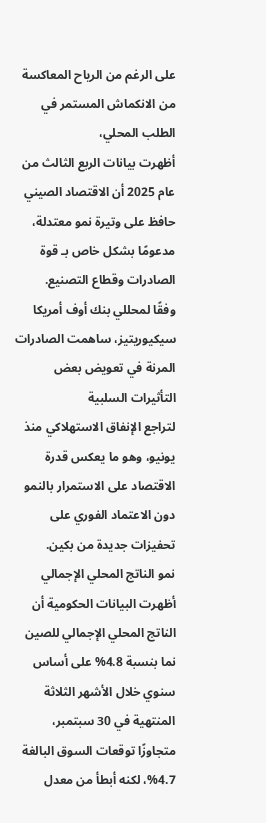على الرغم من الرياح المعاكسة من الانكماش المستمر في الطلب المحلي،
أظهرت بيانات الربع الثالث من عام 2025 أن الاقتصاد الصيني حافظ على وتيرة نمو معتدلة، مدعومًا بشكل خاص بـ قوة الصادرات وقطاع التصنيع.
وفقًا لمحللي بنك أوف أمريكا سيكيوريتيز، ساهمت الصادرات المرنة في تعويض بعض التأثيرات السلبية
لتراجع الإنفاق الاستهلاكي منذ يونيو، وهو ما يعكس قدرة الاقتصاد على الاستمرار بالنمو دون الاعتماد الفوري على تحفيزات جديدة من بكين.
نمو الناتج المحلي الإجمالي
أظهرت البيانات الحكومية أن الناتج المحلي الإجمالي للصين نما بنسبة 4.8% على أساس سنوي خلال الأشهر الثلاثة المنتهية في 30 سبتمبر،
متجاوزًا توقعات السوق البالغة 4.7%، لكنه أبطأ من معدل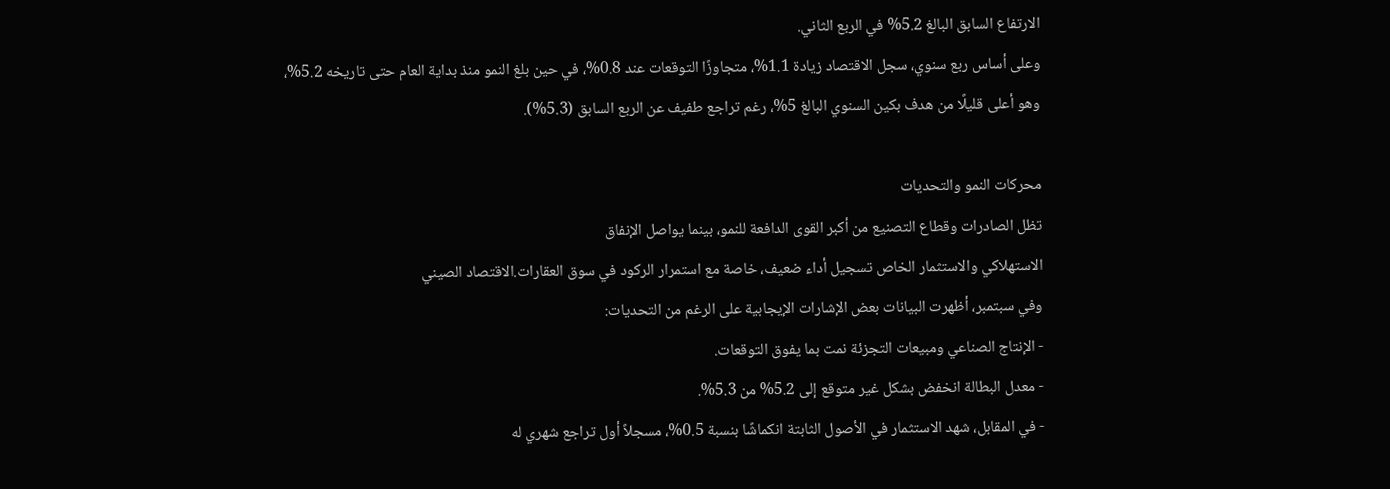الارتفاع السابق البالغ 5.2% في الربع الثاني.
وعلى أساس ربع سنوي، سجل الاقتصاد زيادة 1.1%، متجاوزًا التوقعات عند 0.8%، في حين بلغ النمو منذ بداية العام حتى تاريخه 5.2%،
وهو أعلى قليلًا من هدف بكين السنوي البالغ 5%، رغم تراجع طفيف عن الربع السابق (5.3%).

محركات النمو والتحديات
تظل الصادرات وقطاع التصنيع من أكبر القوى الدافعة للنمو، بينما يواصل الإنفاق
الاستهلاكي والاستثمار الخاص تسجيل أداء ضعيف، خاصة مع استمرار الركود في سوق العقارات.الاقتصاد الصيني
وفي سبتمبر، أظهرت البيانات بعض الإشارات الإيجابية على الرغم من التحديات:
- الإنتاج الصناعي ومبيعات التجزئة نمت بما يفوق التوقعات.
- معدل البطالة انخفض بشكل غير متوقع إلى 5.2% من 5.3%.
- في المقابل، شهد الاستثمار في الأصول الثابتة انكماشًا بنسبة 0.5%، مسجلاً أول تراجع شهري له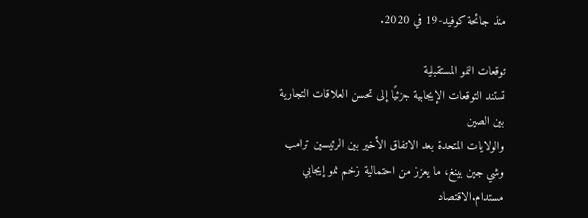منذ جائحة كوفيد-19 في 2020.

توقعات النمو المستقبلية
تستند التوقعات الإيجابية جزئيًا إلى تحسن العلاقات التجارية بين الصين
والولايات المتحدة بعد الاتفاق الأخير بين الرئيسين ترامب وشي جين بينغ، ما يعزز من احتمالية زخم نمو إيجابي مستدام.الاقتصاد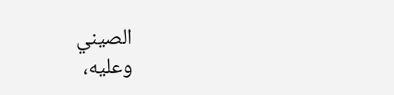الصيني
وعليه،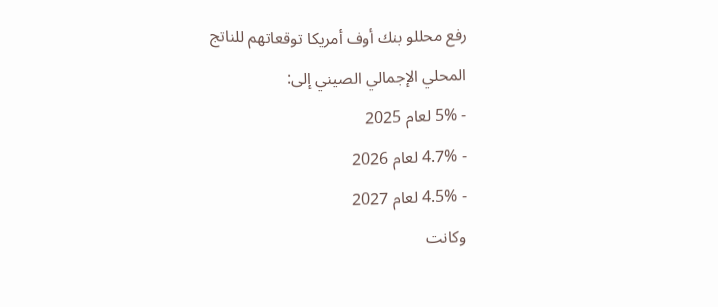رفع محللو بنك أوف أمريكا توقعاتهم للناتج المحلي الإجمالي الصيني إلى:
- 5% لعام 2025
- 4.7% لعام 2026
- 4.5% لعام 2027
وكانت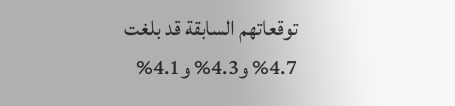توقعاتهم السابقة قد بلغت 4.7% و4.3% و4.1%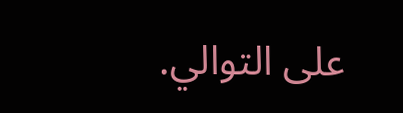على التوالي.